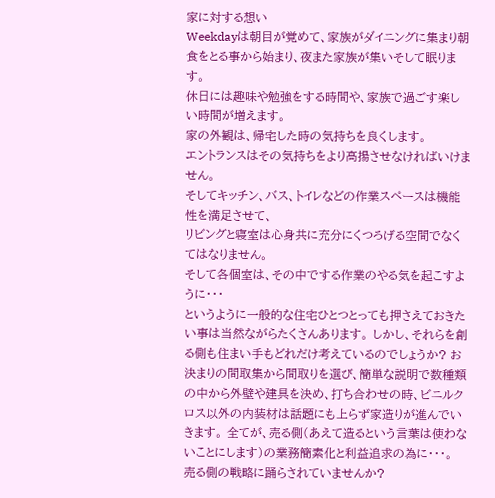家に対する想い
Weekdayは朝目が覚めて、家族がダイニングに集まり朝食をとる事から始まり、夜また家族が集いそして眠ります。
休日には趣味や勉強をする時間や、家族で過ごす楽しい時間が増えます。
家の外観は、帰宅した時の気持ちを良くします。
エントランスはその気持ちをより高揚させなければいけません。
そしてキッチン、バス、トイレなどの作業スペースは機能性を満足させて、
リビングと寝室は心身共に充分にくつろげる空間でなくてはなりません。
そして各個室は、その中でする作業のやる気を起こすように・・・
というように一般的な住宅ひとつとっても押さえておきたい事は当然ながらたくさんあります。 しかし、それらを創る側も住まい手もどれだけ考えているのでしょうか? お決まりの間取集から間取りを選び、簡単な説明で数種類の中から外壁や建具を決め、打ち合わせの時、ビニルクロス以外の内装材は話題にも上らず家造りが進んでいきます。 全てが、売る側(あえて造るという言葉は使わないことにします)の業務簡素化と利益追求の為に・・・。
売る側の戦略に踊らされていませんか?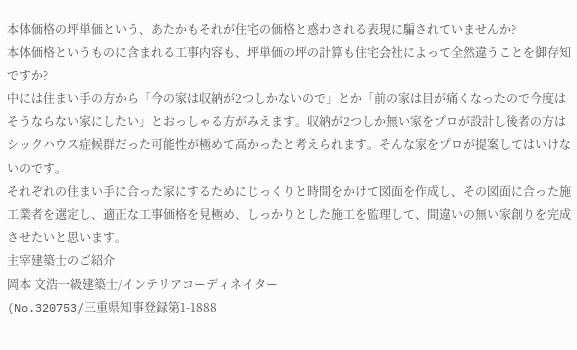本体価格の坪単価という、あたかもそれが住宅の価格と惑わされる表現に騙されていませんか?
本体価格というものに含まれる工事内容も、坪単価の坪の計算も住宅会社によって全然違うことを御存知ですか?
中には住まい手の方から「今の家は収納が2つしかないので」とか「前の家は目が痛くなったので今度はそうならない家にしたい」とおっしゃる方がみえます。収納が2つしか無い家をプロが設計し後者の方はシックハウス症候群だった可能性が極めて高かったと考えられます。そんな家をプロが提案してはいけないのです。
それぞれの住まい手に合った家にするためにじっくりと時間をかけて図面を作成し、その図面に合った施工業者を選定し、適正な工事価格を見極め、しっかりとした施工を監理して、間違いの無い家創りを完成させたいと思います。
主宰建築士のご紹介
岡本 文浩一級建築士/インテリアコーディネイター
(No.320753/三重県知事登録第1-1888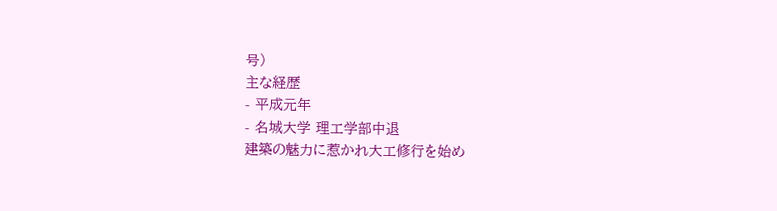号)
主な経歴
- 平成元年
- 名城大学 理工学部中退
建築の魅力に惹かれ大工修行を始め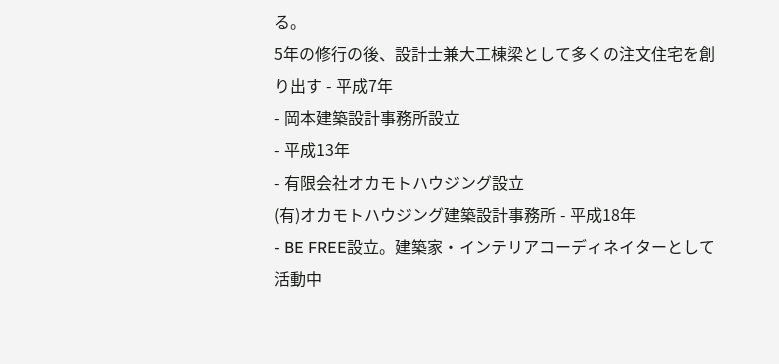る。
5年の修行の後、設計士兼大工棟梁として多くの注文住宅を創り出す - 平成7年
- 岡本建築設計事務所設立
- 平成13年
- 有限会社オカモトハウジング設立
(有)オカモトハウジング建築設計事務所 - 平成18年
- BE FREE設立。建築家・インテリアコーディネイターとして活動中